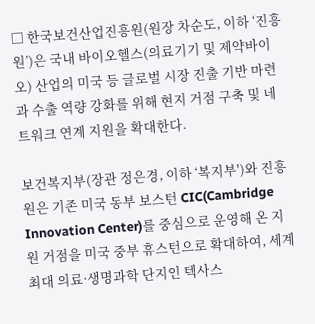□ 한국보건산업진흥원(원장 차순도, 이하 ‘진흥원’)은 국내 바이오헬스(의료기기 및 제약바이오) 산업의 미국 등 글로벌 시장 진출 기반 마련과 수출 역량 강화를 위해 현지 거점 구축 및 네트워크 연계 지원을 확대한다.

보건복지부(장관 정은경, 이하 ‘복지부')와 진흥원은 기존 미국 동부 보스턴 CIC(Cambridge Innovation Center)를 중심으로 운영해 온 지원 거점을 미국 중부 휴스턴으로 확대하여, 세계 최대 의료·생명과학 단지인 텍사스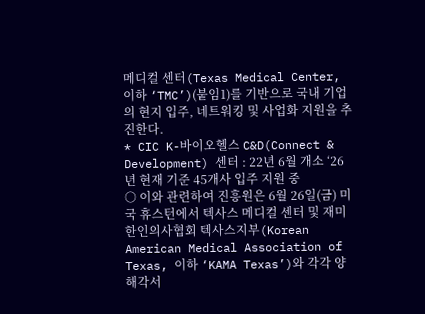메디컬 센터(Texas Medical Center, 이하 ‘TMC’)(붙임1)를 기반으로 국내 기업의 현지 입주, 네트워킹 및 사업화 지원을 추진한다.
* CIC K-바이오헬스 C&D(Connect & Development) 센터 : 22년 6월 개소 ‘26년 현재 기준 45개사 입주 지원 중
○ 이와 관련하여 진흥원은 6월 26일(금) 미국 휴스턴에서 텍사스 메디컬 센터 및 재미한인의사협회 텍사스지부(Korean American Medical Association of Texas, 이하 ‘KAMA Texas’)와 각각 양해각서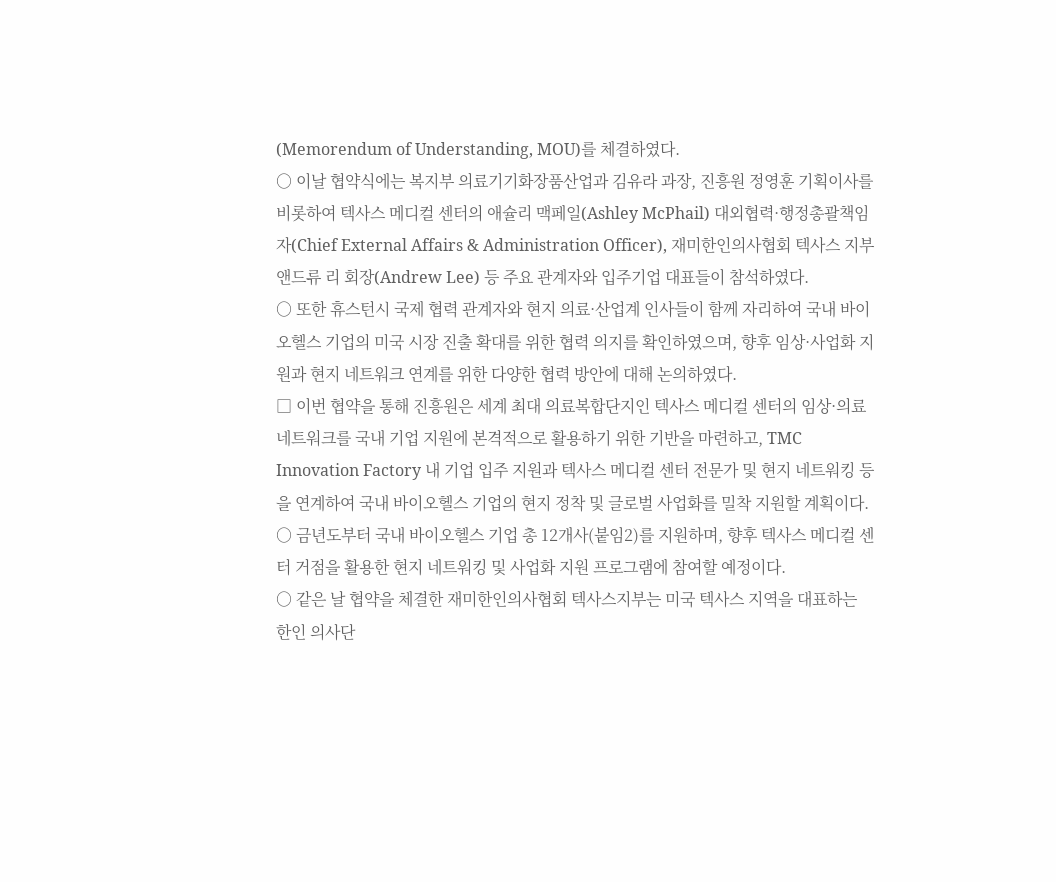(Memorendum of Understanding, MOU)를 체결하였다.
○ 이날 협약식에는 복지부 의료기기화장품산업과 김유라 과장, 진흥원 정영훈 기획이사를 비롯하여 텍사스 메디컬 센터의 애슐리 맥페일(Ashley McPhail) 대외협력·행정총괄책임자(Chief External Affairs & Administration Officer), 재미한인의사협회 텍사스 지부 앤드류 리 회장(Andrew Lee) 등 주요 관계자와 입주기업 대표들이 참석하였다.
○ 또한 휴스턴시 국제 협력 관계자와 현지 의료·산업계 인사들이 함께 자리하여 국내 바이오헬스 기업의 미국 시장 진출 확대를 위한 협력 의지를 확인하였으며, 향후 임상·사업화 지원과 현지 네트워크 연계를 위한 다양한 협력 방안에 대해 논의하였다.
□ 이번 협약을 통해 진흥원은 세계 최대 의료복합단지인 텍사스 메디컬 센터의 임상·의료 네트워크를 국내 기업 지원에 본격적으로 활용하기 위한 기반을 마련하고, TMC Innovation Factory 내 기업 입주 지원과 텍사스 메디컬 센터 전문가 및 현지 네트워킹 등을 연계하여 국내 바이오헬스 기업의 현지 정착 및 글로벌 사업화를 밀착 지원할 계획이다.
○ 금년도부터 국내 바이오헬스 기업 총 12개사(붙임2)를 지원하며, 향후 텍사스 메디컬 센터 거점을 활용한 현지 네트워킹 및 사업화 지원 프로그램에 참여할 예정이다.
○ 같은 날 협약을 체결한 재미한인의사협회 텍사스지부는 미국 텍사스 지역을 대표하는 한인 의사단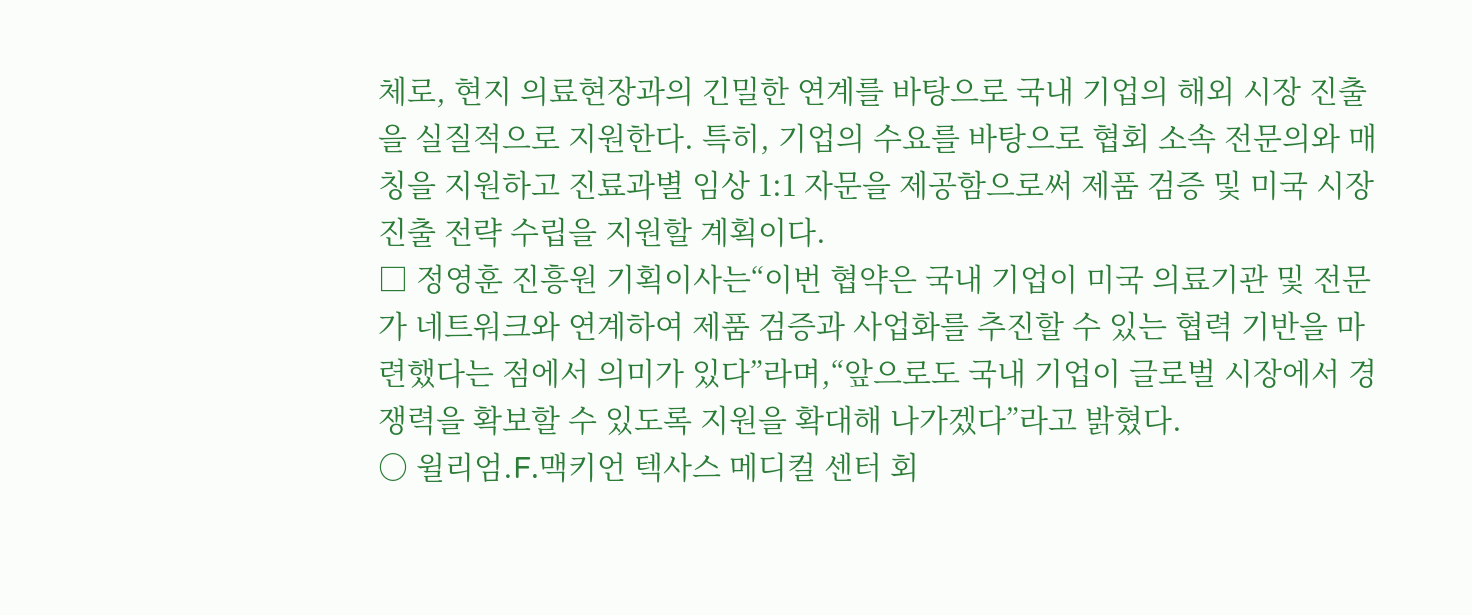체로, 현지 의료현장과의 긴밀한 연계를 바탕으로 국내 기업의 해외 시장 진출을 실질적으로 지원한다. 특히, 기업의 수요를 바탕으로 협회 소속 전문의와 매칭을 지원하고 진료과별 임상 1:1 자문을 제공함으로써 제품 검증 및 미국 시장 진출 전략 수립을 지원할 계획이다.
□ 정영훈 진흥원 기획이사는“이번 협약은 국내 기업이 미국 의료기관 및 전문가 네트워크와 연계하여 제품 검증과 사업화를 추진할 수 있는 협력 기반을 마련했다는 점에서 의미가 있다”라며,“앞으로도 국내 기업이 글로벌 시장에서 경쟁력을 확보할 수 있도록 지원을 확대해 나가겠다”라고 밝혔다.
○ 윌리엄.F.맥키언 텍사스 메디컬 센터 회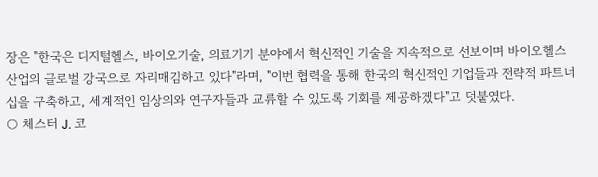장은 "한국은 디지털헬스, 바이오기술, 의료기기 분야에서 혁신적인 기술을 지속적으로 선보이며 바이오헬스 산업의 글로벌 강국으로 자리매김하고 있다"라며, "이번 협력을 통해 한국의 혁신적인 기업들과 전략적 파트너십을 구축하고, 세계적인 임상의와 연구자들과 교류할 수 있도록 기회를 제공하겠다"고 덧붙였다.
○ 체스터 J. 코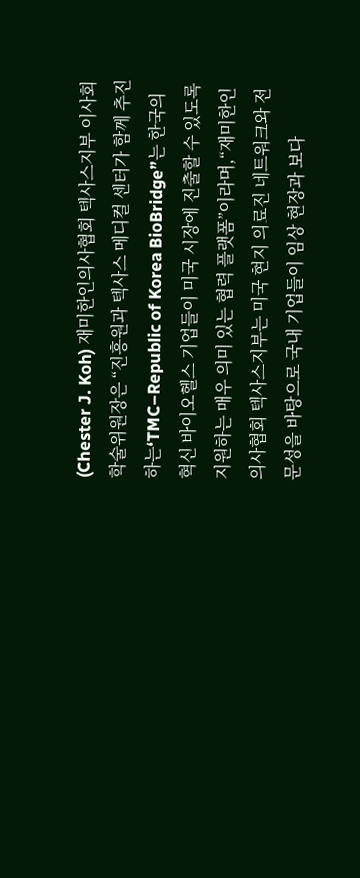(Chester J. Koh) 재미한인의사협회 텍사스지부 이사회 학술위원장은 “진흥원과 텍사스 메디컬 센터가 함께 추진하는‘TMC–Republic of Korea BioBridge”는 한국의 혁신 바이오헬스 기업들이 미국 시장에 진출할 수 있도록 지원하는 매우 의미 있는 협력 플랫폼”이라며,“재미한인의사협회 텍사스지부는 미국 현지 의료진 네트워크와 전문성을 바탕으로 국내 기업들이 임상 현장과 보다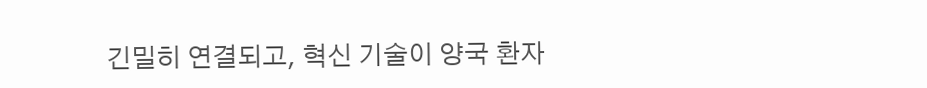긴밀히 연결되고, 혁신 기술이 양국 환자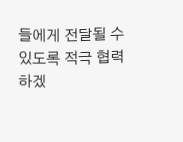들에게 전달될 수 있도록 적극 협력하겠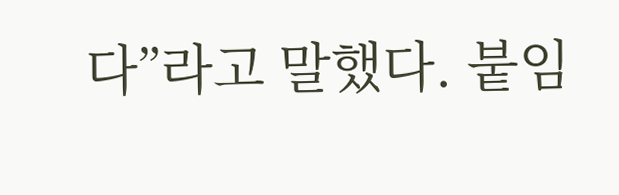다”라고 말했다. 붙임